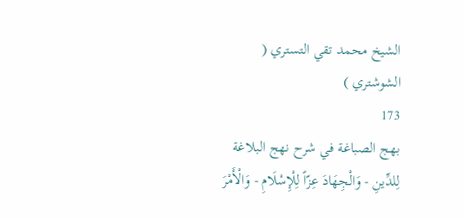الشيخ محمد تقي التستري ( الشوشتري )
173
بهج الصباغة في شرح نهج البلاغة
لِلدِّينِ - وَالْجِهَادَ عِزّاً لِلْإِسْلَامِ - وَالْأَمْرَ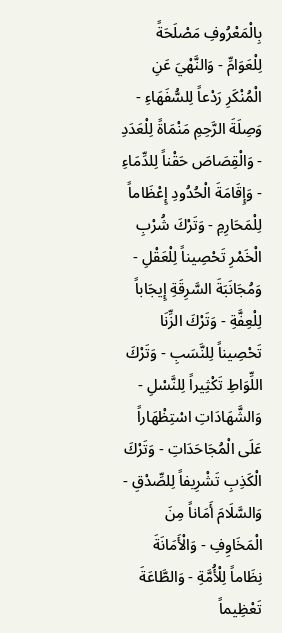بِالْمَعْرُوفِ مَصْلَحَةً لِلْعَوَامِّ - وَالنَّهْيَ عَنِ الْمُنْكَرِ رَدْعاً لِلسُّفَهَاءِ - وَصِلَةَ الرَّحِمِ مَنْمَاةً لِلْعَدَدِ - وَالْقِصَاصَ حَقْناً لِلدِّمَاءِ - وَإِقَامَةَ الْحُدُودِ إِعْظَاماً لِلْمَحَارِمِ - وَتَرْكَ شُرْبِ الْخَمْرِ تَحْصِيناً لِلْعَقْلِ - وَمُجَانَبَةَ السَّرِقَةِ إِيجَاباً لِلْعِفَّةِ - وَتَرْكَ الزِّنَا تَحْصِيناً لِلنَّسَبِ - وَتَرْكَ اللِّوَاطِ تَكْثِيراً لِلنَّسْلِ - وَالشَّهَادَاتِ اسْتِظْهَاراً عَلَى الْمُجَاحَدَاتِ - وَتَرْكَ الْكَذِبِ تَشْرِيفاً لِلصِّدْقِ - وَالسَّلَامَ أَمَاناً مِنَ الْمَخَاوِفِ - وَالْأَمَانَةَ نِظَاماً لِلْأُمَّةِ - وَالطَّاعَةَ تَعْظِيماً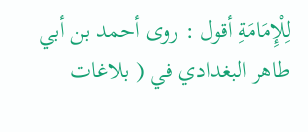لِلْإِمَامَةِ أقول : روى أحمد بن أبي طاهر البغدادي في ( بلاغات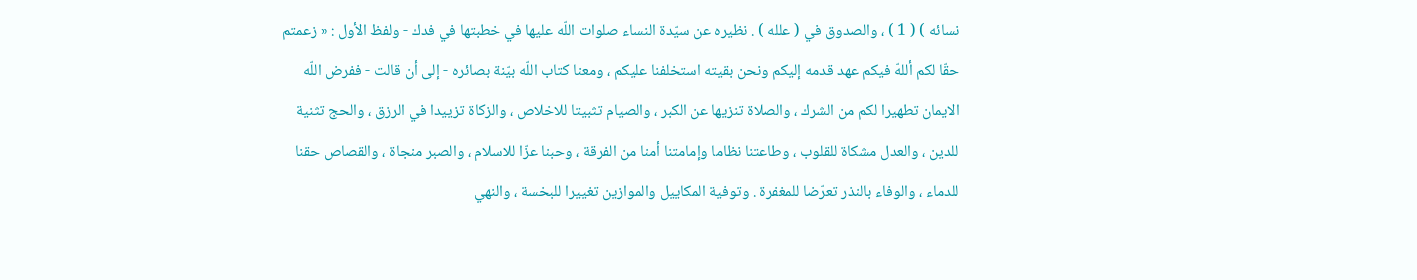نسائه ) ( 1 ) ، والصدوق في ( علله ) . نظيره عن سيّدة النساء صلوات اللّه عليها في خطبتها في فدك - ولفظ الأول : « زعمتم حقّا لكم أللهّ فيكم عهد قدمه إليكم ونحن بقيته استخلفنا عليكم ، ومعنا كتاب اللّه بيّنة بصائره - إلى أن قالت - ففرض اللّه الايمان تطهيرا لكم من الشرك ، والصلاة تنزيها عن الكبر ، والصيام تثبيتا للاخلاص ، والزكاة تزييدا في الرزق ، والحج تثنية للدين ، والعدل مشكاة للقلوب ، وطاعتنا نظاما وإمامتنا أمنا من الفرقة ، وحبنا عزّا للاسلام ، والصبر منجاة ، والقصاص حقنا للدماء ، والوفاء بالنذر تعرّضا للمغفرة . وتوفية المكاييل والموازين تغييرا للبخسة ، والنهي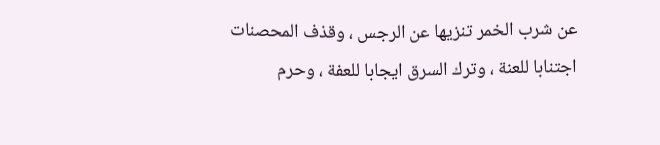عن شرب الخمر تنزيها عن الرجس ، وقذف المحصنات اجتنابا للعنة ، وترك السرق ايجابا للعفة ، وحرم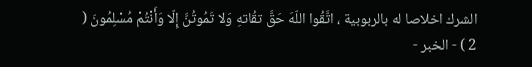الشرك اخلاصا له بالربوبية ، اتَّقُوا اللّهَ حَقَّ تقُاتهِ وَلا تَمُوتُنَّ إِلّا وَأَنْتُمْ مُسْلِمُونَ ( 2 ) - الخبر -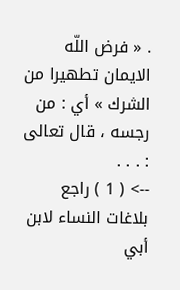. « فرض اللّه الايمان تطهيرا من الشرك » أي : من رجسه ، قال تعالى : . . .
--> ( 1 ) راجع بلاغات النساء لابن أبي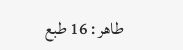طاهر : 16 طبع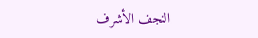النجف الأشرف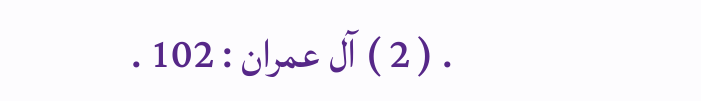. ( 2 ) آل عمران : 102 .